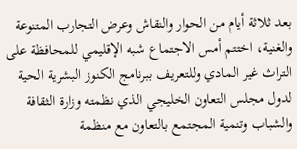بعد ثلاثة أيام من الحوار والنقاش وعرض التجارب المتنوعة والغنية، اختتم أمس الاجتماع شبه الإقليمي للمحافظة على التراث غير المادي وللتعريف ببرنامج الكنوز البشرية الحية لدول مجلس التعاون الخليجي الذي نظمته وزارة الثقافة والشباب وتنمية المجتمع بالتعاون مع منظمة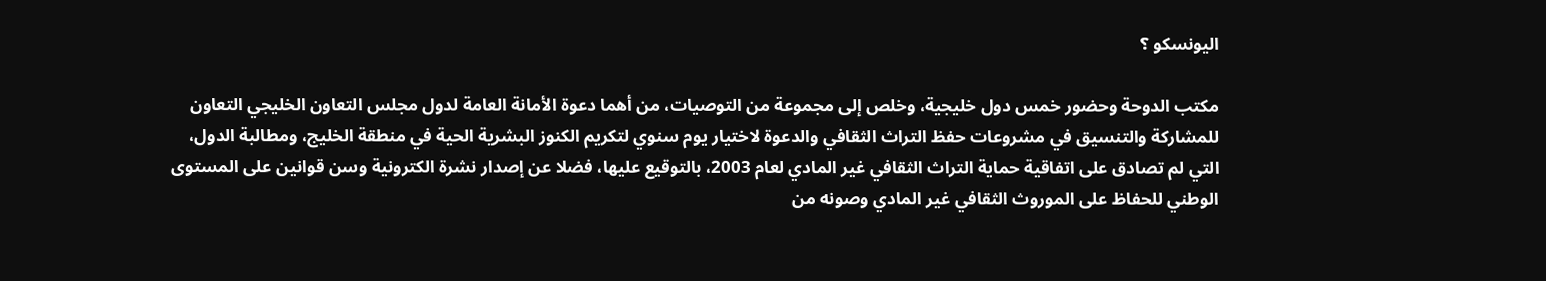اليونسكو ؟

مكتب الدوحة وحضور خمس دول خليجية، وخلص إلى مجموعة من التوصيات، من أهما دعوة الأمانة العامة لدول مجلس التعاون الخليجي التعاون للمشاركة والتنسيق في مشروعات حفظ التراث الثقافي والدعوة لاختيار يوم سنوي لتكريم الكنوز البشرية الحية في منطقة الخليج، ومطالبة الدول، التي لم تصادق على اتفاقية حماية التراث الثقافي غير المادي لعام 2003، بالتوقيع عليها، فضلا عن إصدار نشرة الكترونية وسن قوانين على المستوى الوطني للحفاظ على الموروث الثقافي غير المادي وصونه من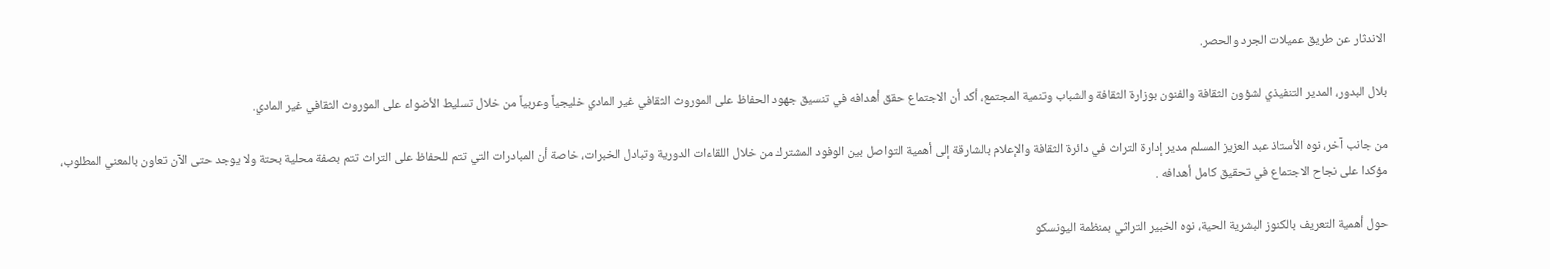الاندثار عن طريق عميلات الجرد والحصر.

بلال البدور، المدير التنفيذي لشؤون الثقافة والفنون بوزارة الثقافة والشباب وتنمية المجتمع، أكد أن الاجتماع حقق أهدافه في تنسيق جهود الحفاظ على الموروث الثقافي غير المادي خليجياً وعربياً من خلال تسليط الأضواء على الموروث الثقافي غير المادي.

من جانب آخر، نوه الأستاذ عبد العزيز المسلم مدير إدارة التراث في دائرة الثقافة والإعلام بالشارقة إلى أهمية التواصل بين الوفود المشترك من خلال اللقاءات الدورية وتبادل الخبرات، خاصة أن المبادرات التي تتم للحفاظ على التراث تتم بصفة محلية بحتة ولا يوجد حتى الآن تعاون بالمعني المطلوب، مؤكدا على نجاح الاجتماع في تحقيق كامل أهدافه .

حول أهمية التعريف بالكنوز البشرية الحية، نوه الخبير التراثي بمنظمة اليونسكو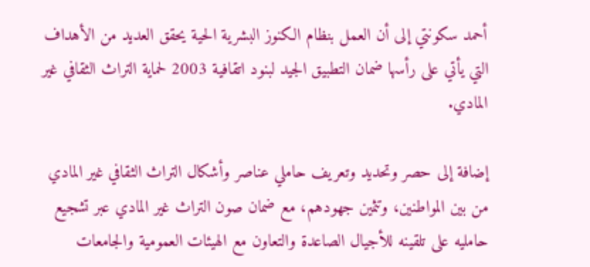أحمد سكونتي إلى أن العمل بنظام الكنوز البشرية الحية يحقق العديد من الأهداف التي يأتي على رأسها ضمان التطبيق الجيد لبنود اتقافية 2003 لحماية التراث الثقافي غير المادي.

إضافة إلى حصر وتحديد وتعريف حاملي عناصر وأشكال التراث الثقافي غير المادي من بين المواطنين، وتثمين جهودهم، مع ضمان صون التراث غير المادي عبر تشجيع حامليه على تلقينه للأجيال الصاعدة والتعاون مع الهيئات العمومية والجامعات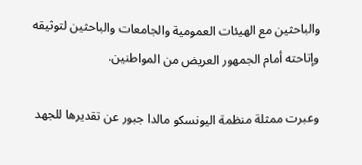والباحثين مع الهيئات العمومية والجامعات والباحثين لتوثيقه وإتاحته أمام الجمهور العريض من المواطنين.

وعبرت ممثلة منظمة اليونسكو مالدا جبور عن تقديرها للجهد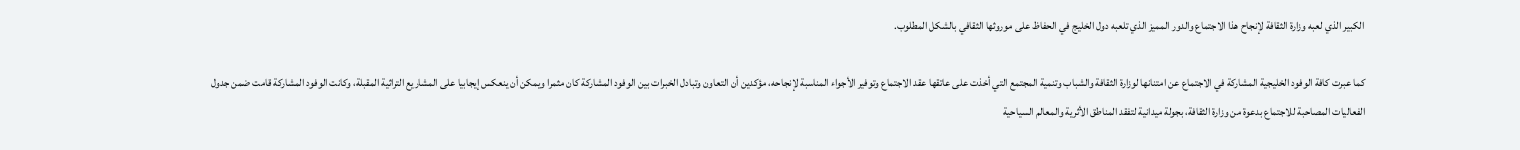الكبير الذي لعبه وزارة الثقافة لإنجاح هذا الاجتماع والدور المميز الذي تلعبه دول الخليج في الحفاظ على موروثها الثقافي بالشكل المطلوب.

كما عبرت كافة الوفود الخليجية المشاركة في الاجتماع عن امتنانها لوزارة الثقافة والشباب وتنمية المجتمع التي أخذت على عاتقها عقد الاجتماع وتوفير الأجواء المناسبة لإنجاحه، مؤكدين أن التعاون وتبادل الخبرات بين الوفود المشاركة كان مثمرا ويمكن أن ينعكس إيجابيا على المشاريع التراثية المقبلة، وكانت الوفود المشاركة قامت ضمن جدول الفعاليات المصاحبة للاجتماع بدعوة من وزارة الثقافة، بجولة ميدانية لتفقد المناطق الأثرية والمعالم السياحية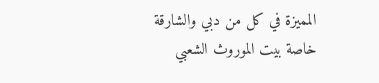المميزة في كل من دبي والشارقة خاصة بيت الموروث الشعبي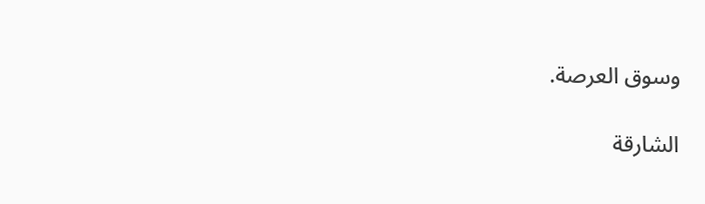وسوق العرصة.

الشارقة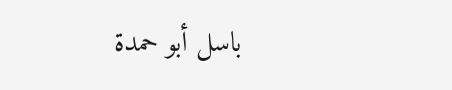باسل أبو حمدة